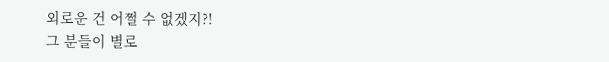외로운 건 어쩔 수 없겠지?!
그 분들이 별로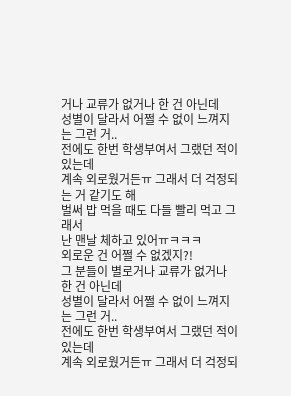거나 교류가 없거나 한 건 아닌데
성별이 달라서 어쩔 수 없이 느껴지는 그런 거..
전에도 한번 학생부여서 그랬던 적이 있는데
계속 외로웠거든ㅠ 그래서 더 걱정되는 거 같기도 해
벌써 밥 먹을 때도 다들 빨리 먹고 그래서
난 맨날 체하고 있어ㅠㅋㅋㅋ
외로운 건 어쩔 수 없겠지?!
그 분들이 별로거나 교류가 없거나 한 건 아닌데
성별이 달라서 어쩔 수 없이 느껴지는 그런 거..
전에도 한번 학생부여서 그랬던 적이 있는데
계속 외로웠거든ㅠ 그래서 더 걱정되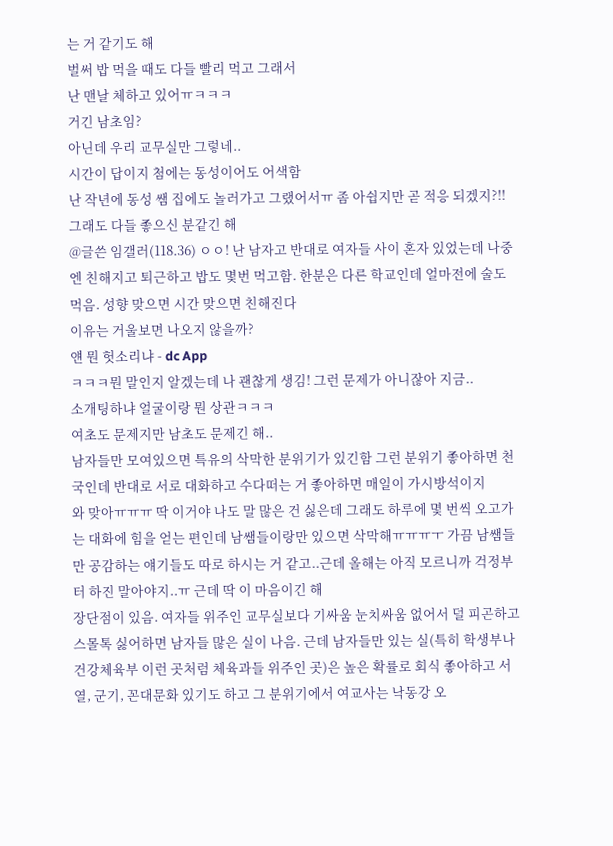는 거 같기도 해
벌써 밥 먹을 때도 다들 빨리 먹고 그래서
난 맨날 체하고 있어ㅠㅋㅋㅋ
거긴 남초임?
아닌데 우리 교무실만 그렇네..
시간이 답이지 첨에는 동성이어도 어색함
난 작년에 동성 쌤 집에도 놀러가고 그랬어서ㅠ 좀 아쉽지만 곧 적응 되겠지?!! 그래도 다들 좋으신 분같긴 해
@글쓴 임갤러(118.36) ㅇㅇ! 난 남자고 반대로 여자들 사이 혼자 있었는데 나중엔 친해지고 퇴근하고 밥도 몇번 먹고함. 한분은 다른 학교인데 얼마전에 술도먹음. 성향 맞으면 시간 맞으면 친해진다
이유는 거울보면 나오지 않을까?
얜 뭔 헛소리냐 - dc App
ㅋㅋㅋ뭔 말인지 알겠는데 나 괜찮게 생김! 그런 문제가 아니잖아 지금..
소개팅하냐 얼굴이랑 뭔 상관ㅋㅋㅋ
여초도 문제지만 남초도 문제긴 해..
남자들만 모여있으면 특유의 삭막한 분위기가 있긴함 그런 분위기 좋아하면 천국인데 반대로 서로 대화하고 수다떠는 거 좋아하면 매일이 가시방석이지
와 맞아ㅠㅠㅠ 딱 이거야 나도 말 많은 건 싫은데 그래도 하루에 몇 번씩 오고가는 대화에 힘을 얻는 편인데 남쌤들이랑만 있으면 삭막해ㅠㅠㅠㅜ 가끔 남쌤들만 공감하는 얘기들도 따로 하시는 거 같고..근데 올해는 아직 모르니까 걱정부터 하진 말아야지..ㅠ 근데 딱 이 마음이긴 해
장단점이 있음. 여자들 위주인 교무실보다 기싸움 눈치싸움 없어서 덜 피곤하고 스몰톡 싫어하면 남자들 많은 실이 나음. 근데 남자들만 있는 실(특히 학생부나 건강체육부 이런 곳처럼 체육과들 위주인 곳)은 높은 확률로 회식 좋아하고 서열, 군기, 꼰대문화 있기도 하고 그 분위기에서 여교사는 낙동강 오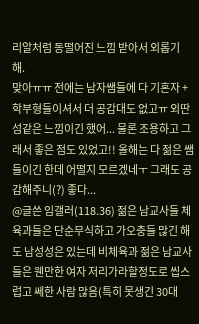리알처럼 동떨어진 느낌 받아서 외롭기 해.
맞아ㅠㅠ 전에는 남자쌤들에 다 기혼자 + 학부형들이셔서 더 공감대도 없고ㅠ 외딴 섬같은 느낌이긴 했어... 물론 조용하고 그래서 좋은 점도 있었고!! 올해는 다 젊은 쌤들이긴 한데 어떨지 모르겠네ㅜ 그래도 공감해주니(?) 좋다...
@글쓴 임갤러(118.36) 젊은 남교사들 체육과들은 단순무식하고 가오충들 많긴 해도 남성성은 있는데 비체육과 젊은 남교사들은 웬만한 여자 저리가라할정도로 씹스럽고 쎄한 사람 많음(특히 못생긴 30대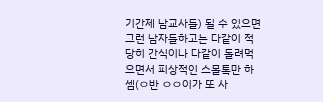기간제 남교사들) 될 수 있으면 그런 남자들하고는 다같이 적당히 간식이나 다같이 돌려먹으면서 피상적인 스몰톡만 하셈(ㅇ반 ㅇㅇ이가 또 사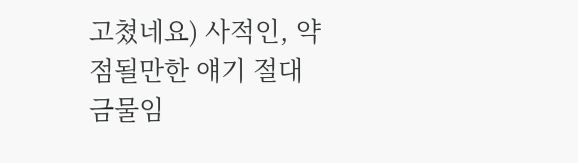고쳤네요) 사적인, 약점될만한 얘기 절대 금물임